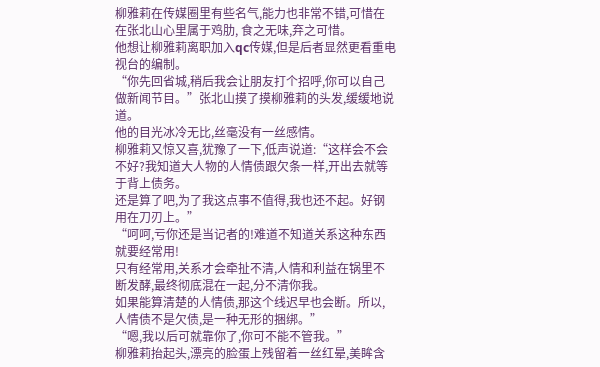柳雅莉在传媒圈里有些名气,能力也非常不错,可惜在在张北山心里属于鸡肋, 食之无味,弃之可惜。
他想让柳雅莉离职加入qc传媒,但是后者显然更看重电视台的编制。
“你先回省城,稍后我会让朋友打个招呼,你可以自己做新闻节目。”张北山摸了摸柳雅莉的头发,缓缓地说道。
他的目光冰冷无比,丝毫没有一丝感情。
柳雅莉又惊又喜,犹豫了一下,低声说道:“这样会不会不好?我知道大人物的人情债跟欠条一样,开出去就等于背上债务。
还是算了吧,为了我这点事不值得,我也还不起。好钢用在刀刃上。”
“呵呵,亏你还是当记者的!难道不知道关系这种东西就要经常用!
只有经常用,关系才会牵扯不清,人情和利益在锅里不断发酵,最终彻底混在一起,分不清你我。
如果能算清楚的人情债,那这个线迟早也会断。所以,人情债不是欠债,是一种无形的捆绑。”
“嗯,我以后可就靠你了,你可不能不管我。”
柳雅莉抬起头,漂亮的脸蛋上残留着一丝红晕,美眸含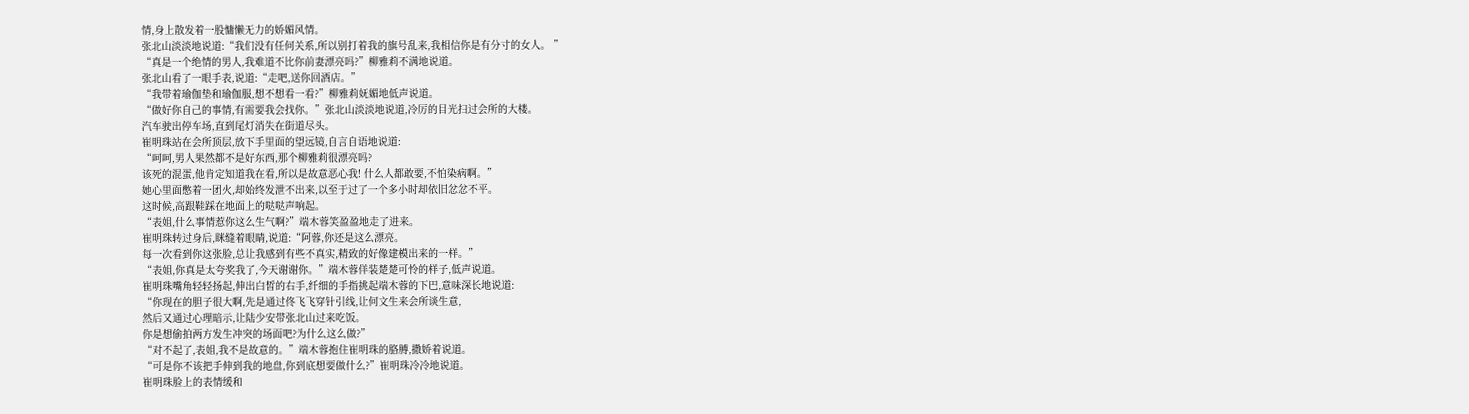情,身上散发着一股慵懒无力的娇媚风情。
张北山淡淡地说道:“我们没有任何关系,所以别打着我的旗号乱来,我相信你是有分寸的女人。 ”
“真是一个绝情的男人,我难道不比你前妻漂亮吗?”柳雅莉不满地说道。
张北山看了一眼手表,说道:“走吧,送你回酒店。”
“我带着瑜伽垫和瑜伽服,想不想看一看?”柳雅莉妩媚地低声说道。
“做好你自己的事情,有需要我会找你。”张北山淡淡地说道,冷厉的目光扫过会所的大楼。
汽车驶出停车场,直到尾灯消失在街道尽头。
崔明珠站在会所顶层,放下手里面的望远镜,自言自语地说道:
“呵呵,男人果然都不是好东西,那个柳雅莉很漂亮吗?
该死的混蛋,他肯定知道我在看,所以是故意恶心我! 什么人都敢要,不怕染病啊。”
她心里面憋着一团火,却始终发泄不出来,以至于过了一个多小时却依旧忿忿不平。
这时候,高跟鞋踩在地面上的哒哒声响起。
“表姐,什么事情惹你这么生气啊?”端木蓉笑盈盈地走了进来。
崔明珠转过身后,眯缝着眼睛,说道:“阿蓉,你还是这么漂亮。
每一次看到你这张脸,总让我感到有些不真实,精致的好像建模出来的一样。”
“表姐,你真是太夸奖我了,今天谢谢你。”端木蓉佯装楚楚可怜的样子,低声说道。
崔明珠嘴角轻轻扬起,伸出白皙的右手,纤细的手指挑起端木蓉的下巴,意味深长地说道:
“你现在的胆子很大啊,先是通过佟飞飞穿针引线,让何文生来会所谈生意,
然后又通过心理暗示,让陆少安带张北山过来吃饭。
你是想偷拍两方发生冲突的场面吧?为什么这么做?”
“对不起了,表姐,我不是故意的。”端木蓉抱住崔明珠的胳膊,撒娇着说道。
“可是你不该把手伸到我的地盘,你到底想要做什么?”崔明珠冷冷地说道。
崔明珠脸上的表情缓和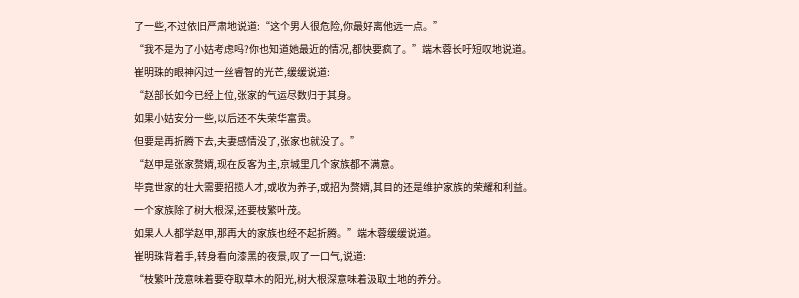了一些,不过依旧严肃地说道:“这个男人很危险,你最好离他远一点。”
“我不是为了小姑考虑吗?你也知道她最近的情况,都快要疯了。”端木蓉长吁短叹地说道。
崔明珠的眼神闪过一丝睿智的光芒,缓缓说道:
“赵部长如今已经上位,张家的气运尽数归于其身。
如果小姑安分一些,以后还不失荣华富贵。
但要是再折腾下去,夫妻感情没了,张家也就没了。”
“赵甲是张家赘婿,现在反客为主,京城里几个家族都不满意。
毕竟世家的壮大需要招揽人才,或收为养子,或招为赘婿,其目的还是维护家族的荣耀和利益。
一个家族除了树大根深,还要枝繁叶茂。
如果人人都学赵甲,那再大的家族也经不起折腾。”端木蓉缓缓说道。
崔明珠背着手,转身看向漆黑的夜景,叹了一口气,说道:
“枝繁叶茂意味着要夺取草木的阳光,树大根深意味着汲取土地的养分。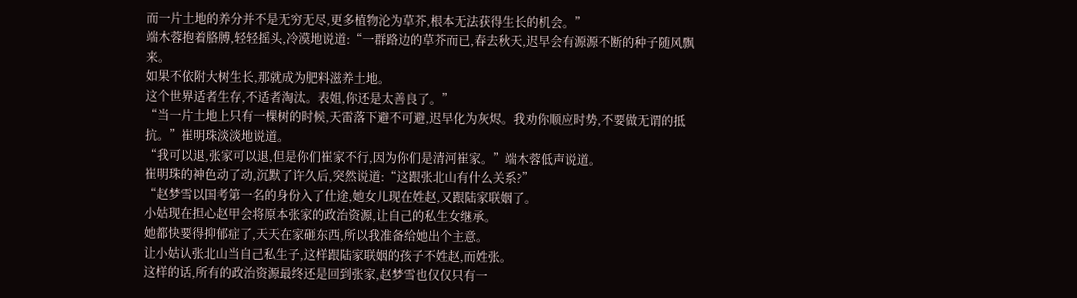而一片土地的养分并不是无穷无尽,更多植物沦为草芥,根本无法获得生长的机会。”
端木蓉抱着胳膊,轻轻摇头,冷漠地说道:“一群路边的草芥而已,春去秋天,迟早会有源源不断的种子随风飘来。
如果不依附大树生长,那就成为肥料滋养土地。
这个世界适者生存,不适者淘汰。表姐,你还是太善良了。”
“当一片土地上只有一棵树的时候,天雷落下避不可避,迟早化为灰烬。我劝你顺应时势,不要做无谓的抵抗。”崔明珠淡淡地说道。
“我可以退,张家可以退,但是你们崔家不行,因为你们是清河崔家。”端木蓉低声说道。
崔明珠的神色动了动,沉默了许久后,突然说道:“这跟张北山有什么关系?”
“赵梦雪以国考第一名的身份入了仕途,她女儿现在姓赵,又跟陆家联姻了。
小姑现在担心赵甲会将原本张家的政治资源,让自己的私生女继承。
她都快要得抑郁症了,天天在家砸东西,所以我准备给她出个主意。
让小姑认张北山当自己私生子,这样跟陆家联姻的孩子不姓赵,而姓张。
这样的话,所有的政治资源最终还是回到张家,赵梦雪也仅仅只有一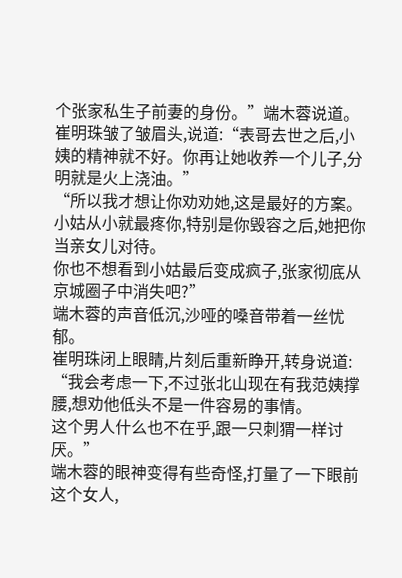个张家私生子前妻的身份。”端木蓉说道。
崔明珠皱了皱眉头,说道:“表哥去世之后,小姨的精神就不好。你再让她收养一个儿子,分明就是火上浇油。”
“所以我才想让你劝劝她,这是最好的方案。
小姑从小就最疼你,特别是你毁容之后,她把你当亲女儿对待。
你也不想看到小姑最后变成疯子,张家彻底从京城圈子中消失吧?”
端木蓉的声音低沉,沙哑的嗓音带着一丝忧郁。
崔明珠闭上眼睛,片刻后重新睁开,转身说道:
“我会考虑一下,不过张北山现在有我范姨撑腰,想劝他低头不是一件容易的事情。
这个男人什么也不在乎,跟一只刺猬一样讨厌。”
端木蓉的眼神变得有些奇怪,打量了一下眼前这个女人,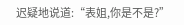迟疑地说道:“表姐,你是不是?”